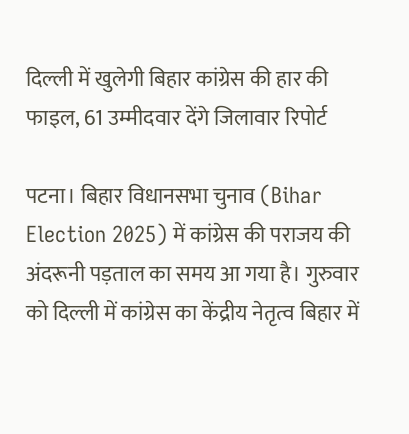दिल्ली में खुलेगी बिहार कांग्रेस की हार की फाइल, 61 उम्मीदवार देंगे जिलावार रिपोर्ट

पटना। बिहार विधानसभा चुनाव (Bihar Election 2025) में कांग्रेस की पराजय की अंदरूनी पड़ताल का समय आ गया है। गुरुवार को दिल्ली में कांग्रेस का केंद्रीय नेतृत्व बिहार में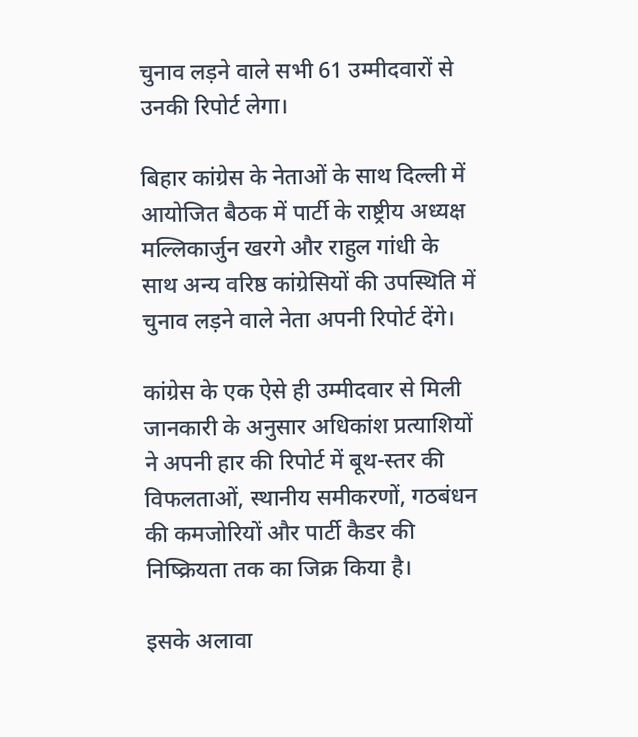चुनाव लड़ने वाले सभी 61 उम्मीदवारों से उनकी रिपोर्ट लेगा।

बिहार कांग्रेस के नेताओं के साथ दिल्ली में आयोजित बैठक में पार्टी के राष्ट्रीय अध्यक्ष मल्लिकार्जुन खरगे और राहुल गांधी के साथ अन्य वरिष्ठ कांग्रेसियों की उपस्थिति में चुनाव लड़ने वाले नेता अपनी रिपोर्ट देंगे।

कांग्रेस के एक ऐसे ही उम्मीदवार से मिली जानकारी के अनुसार अधिकांश प्रत्याशियों ने अपनी हार की रिपोर्ट में बूथ-स्तर की विफलताओं, स्थानीय समीकरणों, गठबंधन की कमजोरियों और पार्टी कैडर की निष्क्रियता तक का जिक्र किया है।

इसके अलावा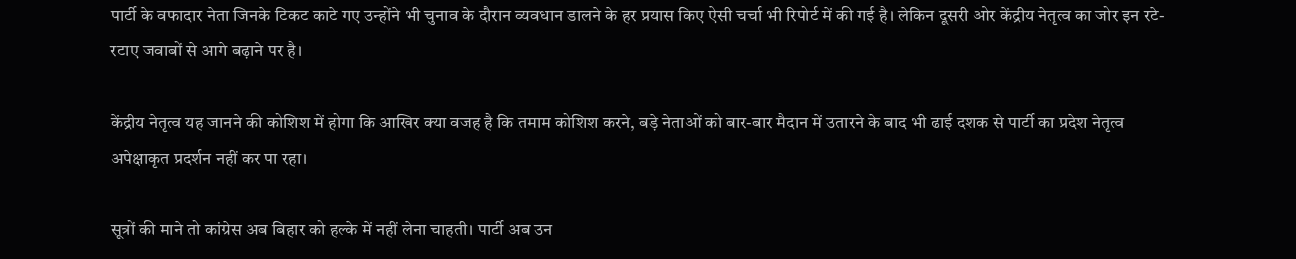पार्टी के वफादार नेता जिनके टिकट काटे गए उन्होंने भी चुनाव के दौरान व्यवधान डालने के हर प्रयास किए ऐसी चर्चा भी रिपोर्ट में की गई है। लेकिन दूसरी ओर केंद्रीय नेतृत्व का जोर इन रटे-रटाए जवाबों से आगे बढ़ाने पर है।

केंद्रीय नेतृत्व यह जानने की कोशिश में होगा कि आखिर क्या वजह है कि तमाम कोशिश करने, बड़े नेताओं को बार-बार मैदान में उतारने के बाद भी ढाई दशक से पार्टी का प्रदेश नेतृत्व अपेक्षाकृत प्रदर्शन नहीं कर पा रहा।

सूत्रों की माने तो कांग्रेस अब बिहार को हल्के में नहीं लेना चाहती। पार्टी अब उन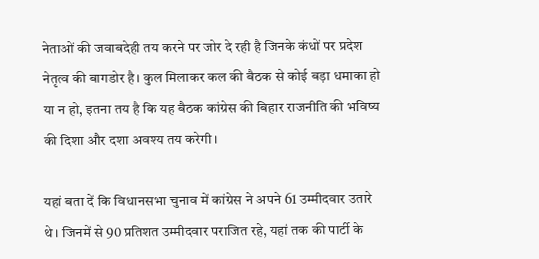नेताओं की जवाबदेही तय करने पर जोर दे रही है जिनके कंधों पर प्रदेश नेतृत्व की बागडोर है। कुल मिलाकर कल की बैठक से कोई बड़ा धमाका हो या न हो, इतना तय है कि यह बैठक कांग्रेस की बिहार राजनीति की भविष्य की दिशा और दशा अवश्य तय करेगी।

यहां बता दें कि विधानसभा चुनाव में कांग्रेस ने अपने 61 उम्मीदवार उतारे थे। जिनमें से 90 प्रतिशत उम्मीदवार पराजित रहे, यहां तक की पार्टी के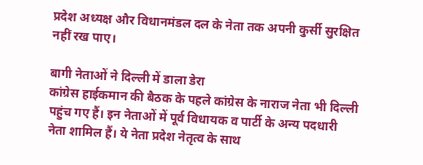प्रदेश अध्यक्ष और विधानमंडल दल के नेता तक अपनी कुर्सी सुरक्षित नहीं रख पाए।

बागी नेताओं ने दिल्ली में डाला डेरा
कांग्रेस हाईकमान की बैठक के पहले कांग्रेस के नाराज नेता भी दिल्ली पहुंच गए हैं। इन नेताओं में पूर्व विधायक व पार्टी के अन्य पदधारी नेता शामिल हैं। ये नेता प्रदेश नेतृत्व के साथ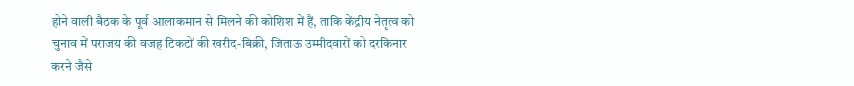होने वाली बैठक के पूर्व आलाकमान से मिलने की कोशिश में हैं, ताकि केंद्रीय नेतृत्व को चुनाव में पराजय की वजह टिकटों की खरीद-बिक्री, जिताऊ उम्मीदवारों को दरकिनार करने जैसे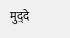मुद़्दे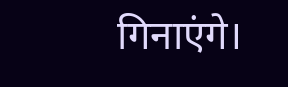गिनाएंगे।